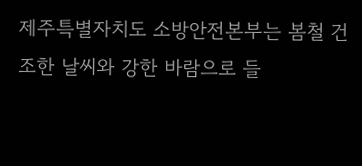제주특별자치도 소방안전본부는 봄철 건조한 날씨와 강한 바람으로 들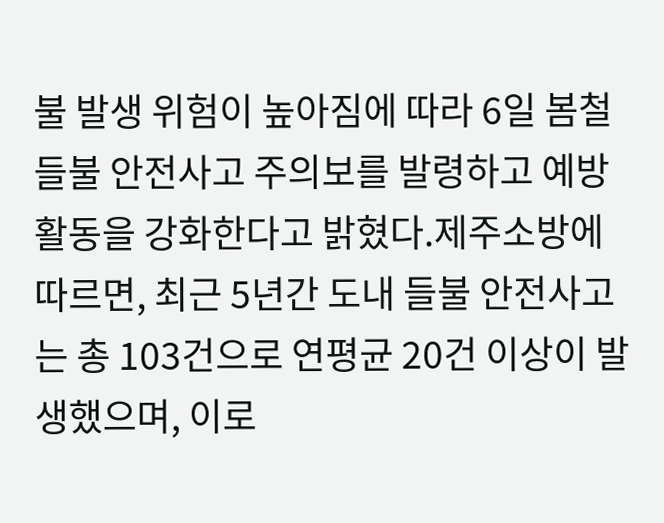불 발생 위험이 높아짐에 따라 6일 봄철 들불 안전사고 주의보를 발령하고 예방 활동을 강화한다고 밝혔다.제주소방에 따르면, 최근 5년간 도내 들불 안전사고는 총 103건으로 연평균 20건 이상이 발생했으며, 이로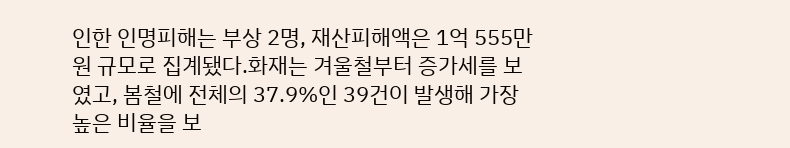인한 인명피해는 부상 2명, 재산피해액은 1억 555만 원 규모로 집계됐다.화재는 겨울철부터 증가세를 보였고, 봄철에 전체의 37.9%인 39건이 발생해 가장 높은 비율을 보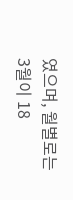였으며, 월별로는 3월이 18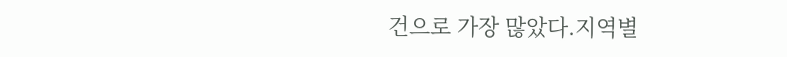건으로 가장 많았다.지역별